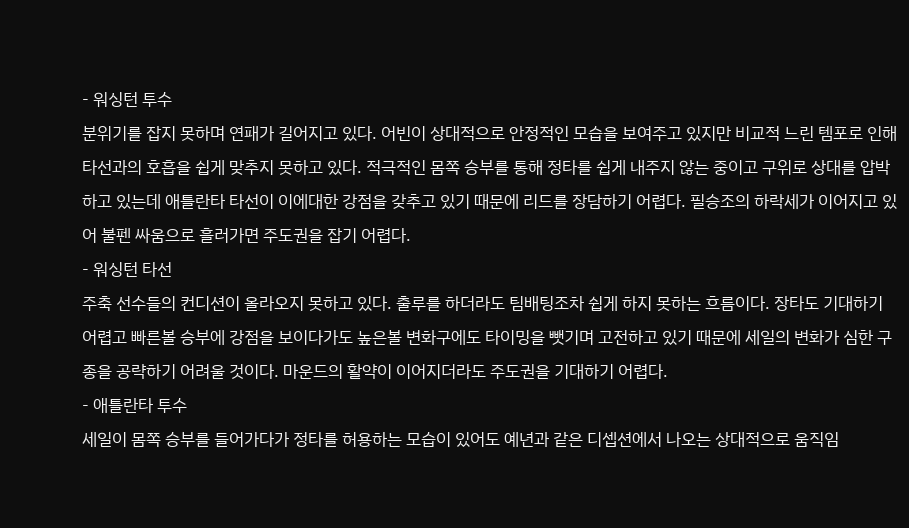- 워싱턴 투수
분위기를 잡지 못하며 연패가 길어지고 있다. 어빈이 상대적으로 안정적인 모습을 보여주고 있지만 비교적 느린 템포로 인해 타선과의 호흡을 쉽게 맞추지 못하고 있다. 적극적인 몸쪽 승부를 통해 정타를 쉽게 내주지 않는 중이고 구위로 상대를 압박하고 있는데 애틀란타 타선이 이에대한 강점을 갖추고 있기 때문에 리드를 장담하기 어렵다. 필승조의 하락세가 이어지고 있어 불펜 싸움으로 흘러가면 주도권을 잡기 어렵다.
- 워싱턴 타선
주축 선수들의 컨디션이 올라오지 못하고 있다. 출루를 하더라도 팀배팅조차 쉽게 하지 못하는 흐름이다. 장타도 기대하기 어렵고 빠른볼 승부에 강점을 보이다가도 높은볼 변화구에도 타이밍을 뺏기며 고전하고 있기 때문에 세일의 변화가 심한 구종을 공략하기 어려울 것이다. 마운드의 활약이 이어지더라도 주도권을 기대하기 어렵다.
- 애틀란타 투수
세일이 몸쪽 승부를 들어가다가 정타를 허용하는 모습이 있어도 예년과 같은 디셉션에서 나오는 상대적으로 움직임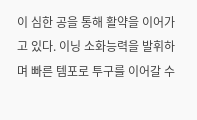이 심한 공을 통해 활약을 이어가고 있다. 이닝 소화능력을 발휘하며 빠른 템포로 투구를 이어갈 수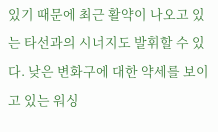있기 때문에 최근 활약이 나오고 있는 타선과의 시너지도 발휘할 수 있다. 낮은 변화구에 대한 약세를 보이고 있는 워싱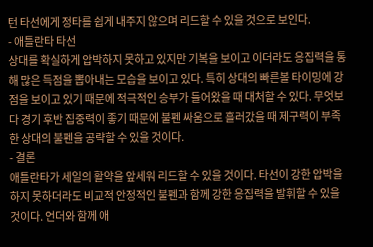턴 타선에게 정타를 쉽게 내주지 않으며 리드할 수 있을 것으로 보인다.
- 애틀란타 타선
상대를 확실하게 압박하지 못하고 있지만 기복을 보이고 이더라도 응집력을 통해 많은 득점을 뽑아내는 모습을 보이고 있다. 특히 상대의 빠른볼 타이밍에 강점을 보이고 있기 때문에 적극적인 승부가 들어왔을 때 대처할 수 있다. 무엇보다 경기 후반 집중력이 좋기 때문에 불펜 싸움으로 흘러갔을 때 제구력이 부족한 상대의 불펜을 공략할 수 있을 것이다.
- 결론
애틀란타가 세일의 활약을 앞세워 리드할 수 있을 것이다. 타선이 강한 압박을 하지 못하더라도 비교적 안정적인 불펜과 함께 강한 응집력을 발휘할 수 있을 것이다. 언더와 함께 애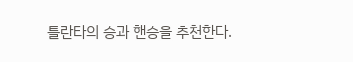틀란타의 승과 핸승을 추천한다.